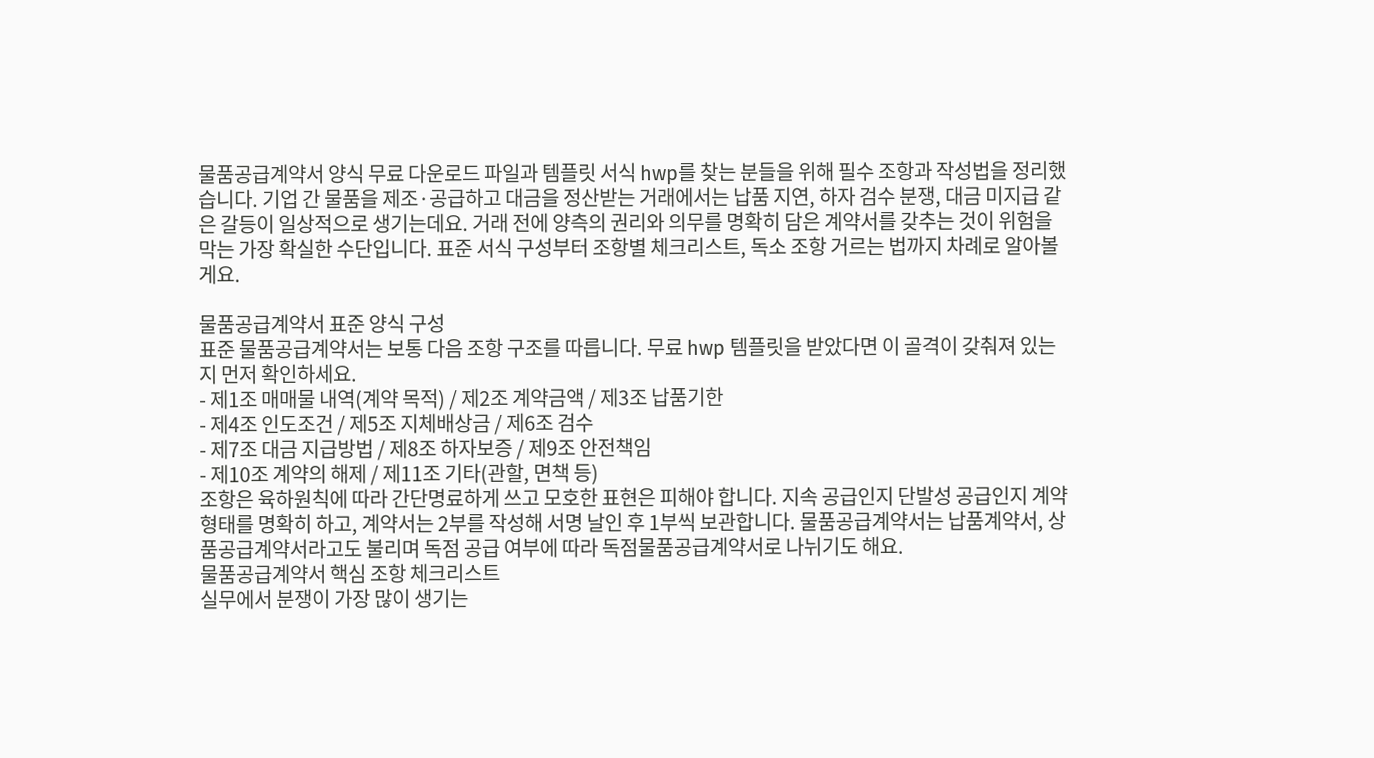물품공급계약서 양식 무료 다운로드 파일과 템플릿 서식 hwp를 찾는 분들을 위해 필수 조항과 작성법을 정리했습니다. 기업 간 물품을 제조·공급하고 대금을 정산받는 거래에서는 납품 지연, 하자 검수 분쟁, 대금 미지급 같은 갈등이 일상적으로 생기는데요. 거래 전에 양측의 권리와 의무를 명확히 담은 계약서를 갖추는 것이 위험을 막는 가장 확실한 수단입니다. 표준 서식 구성부터 조항별 체크리스트, 독소 조항 거르는 법까지 차례로 알아볼게요.

물품공급계약서 표준 양식 구성
표준 물품공급계약서는 보통 다음 조항 구조를 따릅니다. 무료 hwp 템플릿을 받았다면 이 골격이 갖춰져 있는지 먼저 확인하세요.
- 제1조 매매물 내역(계약 목적) / 제2조 계약금액 / 제3조 납품기한
- 제4조 인도조건 / 제5조 지체배상금 / 제6조 검수
- 제7조 대금 지급방법 / 제8조 하자보증 / 제9조 안전책임
- 제10조 계약의 해제 / 제11조 기타(관할, 면책 등)
조항은 육하원칙에 따라 간단명료하게 쓰고 모호한 표현은 피해야 합니다. 지속 공급인지 단발성 공급인지 계약 형태를 명확히 하고, 계약서는 2부를 작성해 서명 날인 후 1부씩 보관합니다. 물품공급계약서는 납품계약서, 상품공급계약서라고도 불리며 독점 공급 여부에 따라 독점물품공급계약서로 나뉘기도 해요.
물품공급계약서 핵심 조항 체크리스트
실무에서 분쟁이 가장 많이 생기는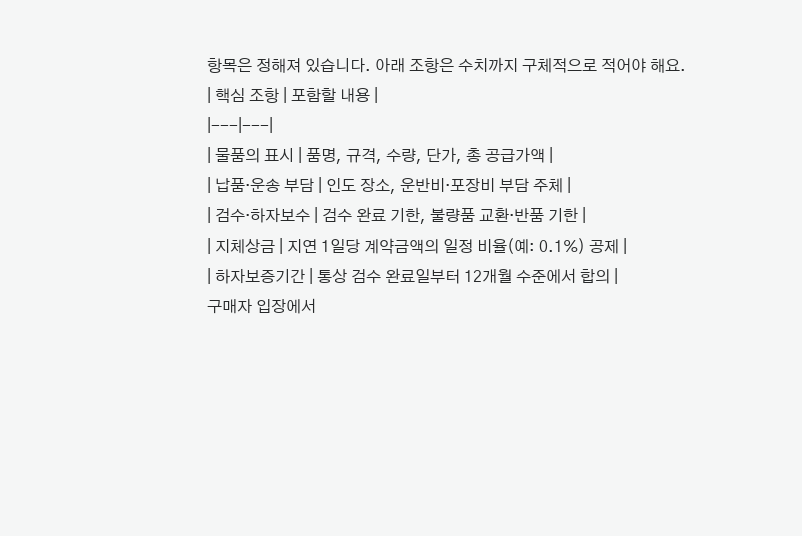항목은 정해져 있습니다. 아래 조항은 수치까지 구체적으로 적어야 해요.
| 핵심 조항 | 포함할 내용 |
|---|---|
| 물품의 표시 | 품명, 규격, 수량, 단가, 총 공급가액 |
| 납품·운송 부담 | 인도 장소, 운반비·포장비 부담 주체 |
| 검수·하자보수 | 검수 완료 기한, 불량품 교환·반품 기한 |
| 지체상금 | 지연 1일당 계약금액의 일정 비율(예: 0.1%) 공제 |
| 하자보증기간 | 통상 검수 완료일부터 12개월 수준에서 합의 |
구매자 입장에서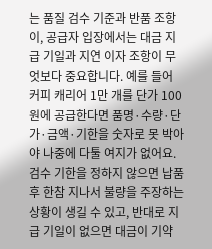는 품질 검수 기준과 반품 조항이, 공급자 입장에서는 대금 지급 기일과 지연 이자 조항이 무엇보다 중요합니다. 예를 들어 커피 캐리어 1만 개를 단가 100원에 공급한다면 품명·수량·단가·금액·기한을 숫자로 못 박아야 나중에 다툴 여지가 없어요. 검수 기한을 정하지 않으면 납품 후 한참 지나서 불량을 주장하는 상황이 생길 수 있고, 반대로 지급 기일이 없으면 대금이 기약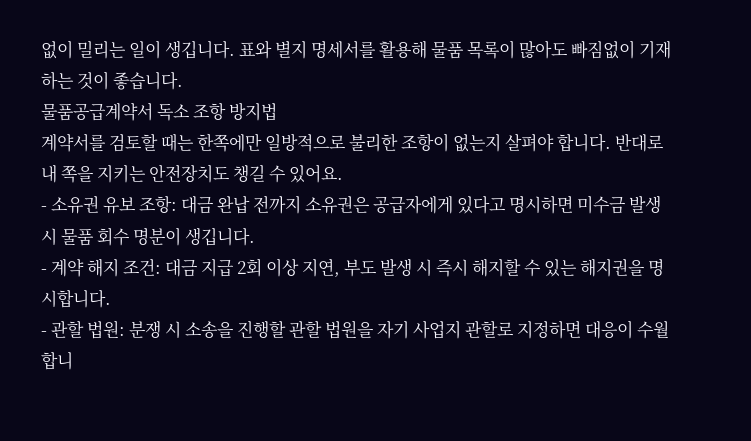없이 밀리는 일이 생깁니다. 표와 별지 명세서를 활용해 물품 목록이 많아도 빠짐없이 기재하는 것이 좋습니다.
물품공급계약서 독소 조항 방지법
계약서를 검토할 때는 한쪽에만 일방적으로 불리한 조항이 없는지 살펴야 합니다. 반대로 내 쪽을 지키는 안전장치도 챙길 수 있어요.
- 소유권 유보 조항: 대금 완납 전까지 소유권은 공급자에게 있다고 명시하면 미수금 발생 시 물품 회수 명분이 생깁니다.
- 계약 해지 조건: 대금 지급 2회 이상 지연, 부도 발생 시 즉시 해지할 수 있는 해지권을 명시합니다.
- 관할 법원: 분쟁 시 소송을 진행할 관할 법원을 자기 사업지 관할로 지정하면 대응이 수월합니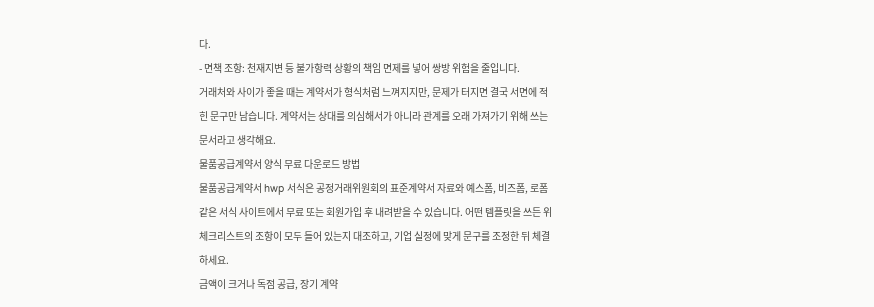다.
- 면책 조항: 천재지변 등 불가항력 상황의 책임 면제를 넣어 쌍방 위험을 줄입니다.
거래처와 사이가 좋을 때는 계약서가 형식처럼 느껴지지만, 문제가 터지면 결국 서면에 적힌 문구만 남습니다. 계약서는 상대를 의심해서가 아니라 관계를 오래 가져가기 위해 쓰는 문서라고 생각해요.
물품공급계약서 양식 무료 다운로드 방법
물품공급계약서 hwp 서식은 공정거래위원회의 표준계약서 자료와 예스폼, 비즈폼, 로폼 같은 서식 사이트에서 무료 또는 회원가입 후 내려받을 수 있습니다. 어떤 템플릿을 쓰든 위 체크리스트의 조항이 모두 들어 있는지 대조하고, 기업 실정에 맞게 문구를 조정한 뒤 체결하세요.
금액이 크거나 독점 공급, 장기 계약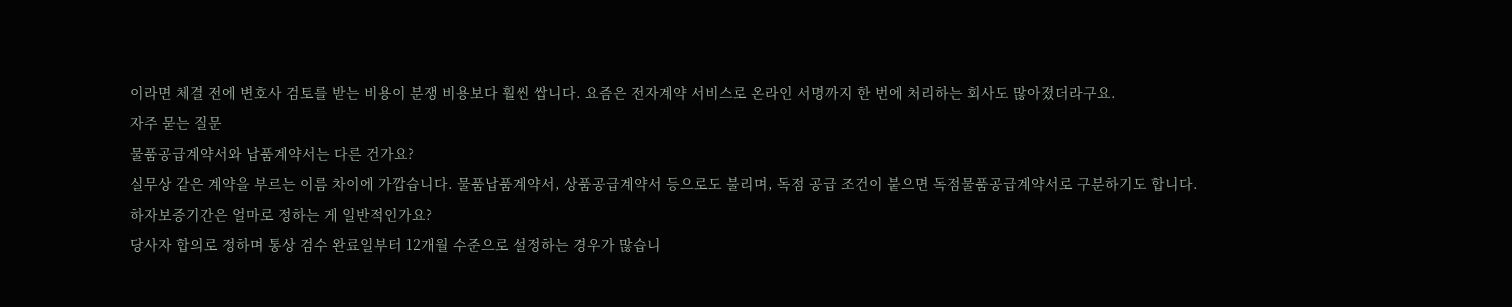이라면 체결 전에 변호사 검토를 받는 비용이 분쟁 비용보다 훨씬 쌉니다. 요즘은 전자계약 서비스로 온라인 서명까지 한 번에 처리하는 회사도 많아졌더라구요.
자주 묻는 질문
물품공급계약서와 납품계약서는 다른 건가요?
실무상 같은 계약을 부르는 이름 차이에 가깝습니다. 물품납품계약서, 상품공급계약서 등으로도 불리며, 독점 공급 조건이 붙으면 독점물품공급계약서로 구분하기도 합니다.
하자보증기간은 얼마로 정하는 게 일반적인가요?
당사자 합의로 정하며 통상 검수 완료일부터 12개월 수준으로 설정하는 경우가 많습니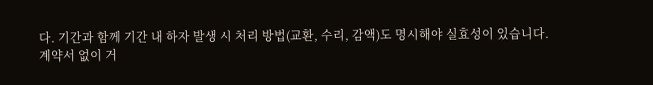다. 기간과 함께 기간 내 하자 발생 시 처리 방법(교환, 수리, 감액)도 명시해야 실효성이 있습니다.
계약서 없이 거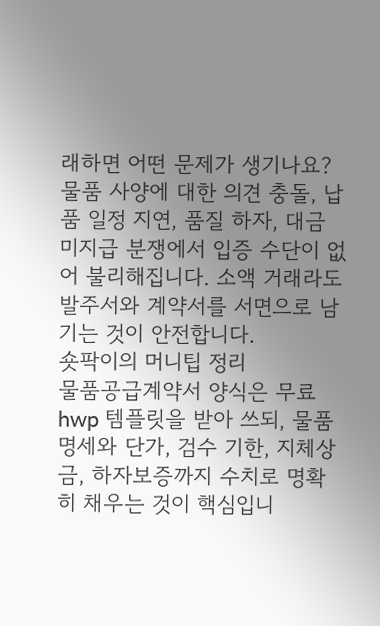래하면 어떤 문제가 생기나요?
물품 사양에 대한 의견 충돌, 납품 일정 지연, 품질 하자, 대금 미지급 분쟁에서 입증 수단이 없어 불리해집니다. 소액 거래라도 발주서와 계약서를 서면으로 남기는 것이 안전합니다.
숏팍이의 머니팁 정리
물품공급계약서 양식은 무료 hwp 템플릿을 받아 쓰되, 물품 명세와 단가, 검수 기한, 지체상금, 하자보증까지 수치로 명확히 채우는 것이 핵심입니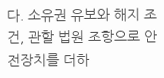다. 소유권 유보와 해지 조건, 관할 법원 조항으로 안전장치를 더하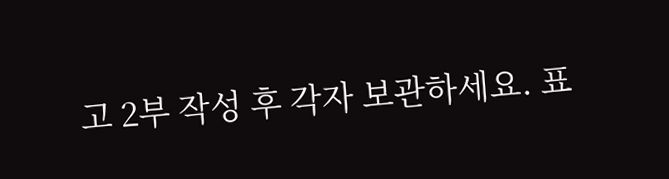고 2부 작성 후 각자 보관하세요. 표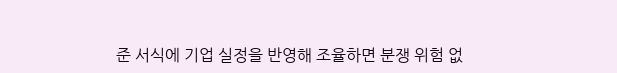준 서식에 기업 실정을 반영해 조율하면 분쟁 위험 없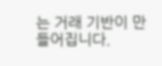는 거래 기반이 만들어집니다.